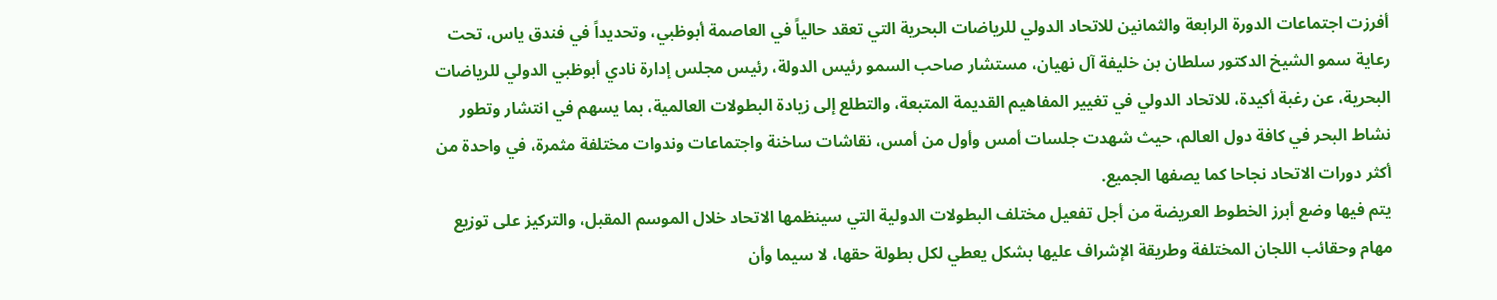أفرزت اجتماعات الدورة الرابعة والثمانين للاتحاد الدولي للرياضات البحرية التي تعقد حالياً في العاصمة أبوظبي، وتحديداً في فندق ياس، تحت رعاية سمو الشيخ الدكتور سلطان بن خليفة آل نهيان، مستشار صاحب السمو رئيس الدولة، رئيس مجلس إدارة نادي أبوظبي الدولي للرياضات البحرية، عن رغبة أكيدة، للاتحاد الدولي في تغيير المفاهيم القديمة المتبعة، والتطلع إلى زيادة البطولات العالمية، بما يسهم في انتشار وتطور نشاط البحر في كافة دول العالم، حيث شهدت جلسات أمس وأول من أمس، نقاشات ساخنة واجتماعات وندوات مختلفة مثمرة، في واحدة من أكثر دورات الاتحاد نجاحا كما يصفها الجميع.
يتم فيها وضع أبرز الخطوط العريضة من أجل تفعيل مختلف البطولات الدولية التي سينظمها الاتحاد خلال الموسم المقبل، والتركيز على توزيع مهام وحقائب اللجان المختلفة وطريقة الإشراف عليها بشكل يعطي لكل بطولة حقها، لا سيما وأن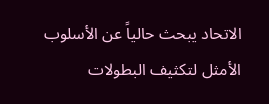الاتحاد يبحث حالياً عن الأسلوب الأمثل لتكثيف البطولات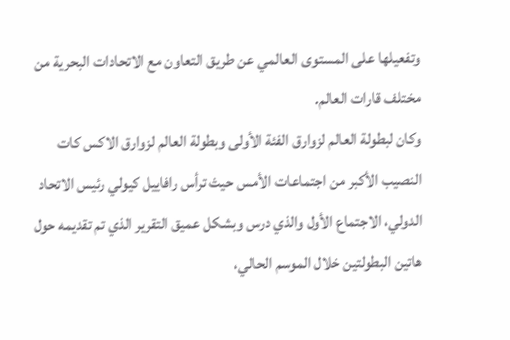وتفعيلها على المستوى العالمي عن طريق التعاون مع الاتحادات البحرية من مختلف قارات العالم.
وكان لبطولة العالم لزوارق الفئة الأولى وبطولة العالم لزوارق الاكس كات النصيب الأكبر من اجتماعات الأمس حيث ترأس رافاييل كيولي رئيس الاتحاد الدولي، الاجتماع الأول والذي درس وبشكل عميق التقرير الذي تم تقديمه حول هاتين البطولتين خلال الموسم الحالي،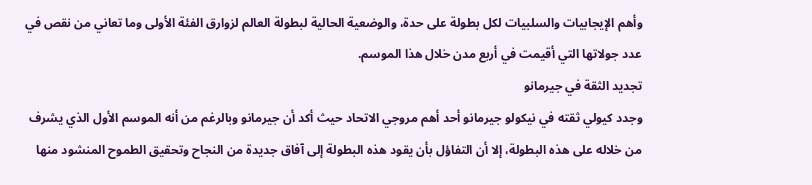وأهم الإيجابيات والسلبيات لكل بطولة على حدة، والوضعية الحالية لبطولة العالم لزوارق الفئة الأولى وما تعاني من نقص في عدد جولاتها التي أقيمت في أربع مدن خلال هذا الموسم.
تجديد الثقة في جيرمانو
وجدد كيولي ثقته في نيكولو جيرمانو أحد أهم مروجي الاتحاد حيث أكد أن جيرمانو وبالرغم من أنه الموسم الأول الذي يشرف من خلاله على هذه البطولة، إلا أن التفاؤل بأن يقود هذه البطولة إلى آفاق جديدة من النجاح وتحقيق الطموح المنشود منها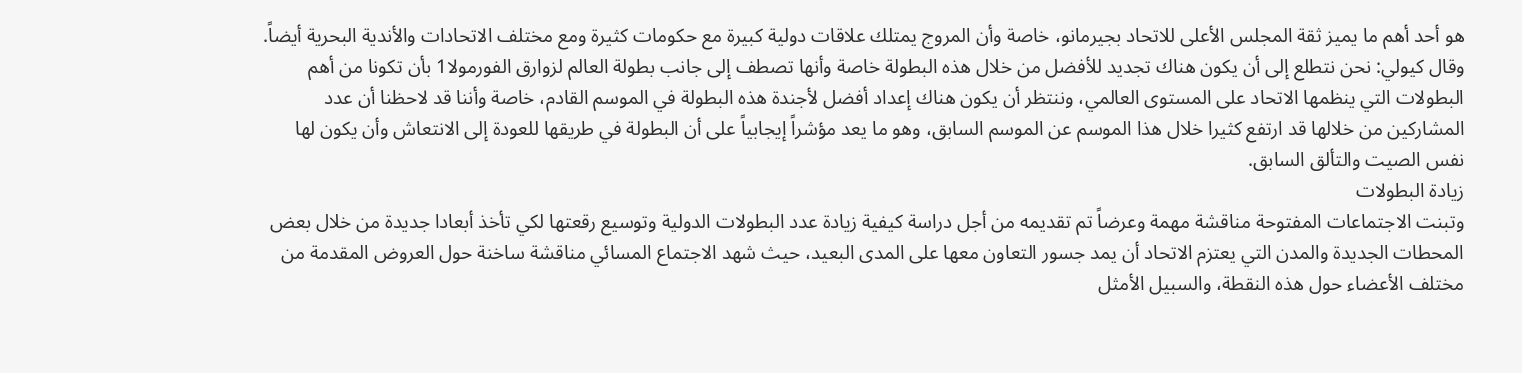هو أحد أهم ما يميز ثقة المجلس الأعلى للاتحاد بجيرمانو، خاصة وأن المروج يمتلك علاقات دولية كبيرة مع حكومات كثيرة ومع مختلف الاتحادات والأندية البحرية أيضاً.
وقال كيولي: نحن نتطلع إلى أن يكون هناك تجديد للأفضل من خلال هذه البطولة خاصة وأنها تصطف إلى جانب بطولة العالم لزوارق الفورمولا1 بأن تكونا من أهم البطولات التي ينظمها الاتحاد على المستوى العالمي، وننتظر أن يكون هناك إعداد أفضل لأجندة هذه البطولة في الموسم القادم، خاصة وأننا قد لاحظنا أن عدد المشاركين من خلالها قد ارتفع كثيرا خلال هذا الموسم عن الموسم السابق، وهو ما يعد مؤشراً إيجابياً على أن البطولة في طريقها للعودة إلى الانتعاش وأن يكون لها نفس الصيت والتألق السابق.
زيادة البطولات
وتبنت الاجتماعات المفتوحة مناقشة مهمة وعرضاً تم تقديمه من أجل دراسة كيفية زيادة عدد البطولات الدولية وتوسيع رقعتها لكي تأخذ أبعادا جديدة من خلال بعض المحطات الجديدة والمدن التي يعتزم الاتحاد أن يمد جسور التعاون معها على المدى البعيد، حيث شهد الاجتماع المسائي مناقشة ساخنة حول العروض المقدمة من مختلف الأعضاء حول هذه النقطة، والسبيل الأمثل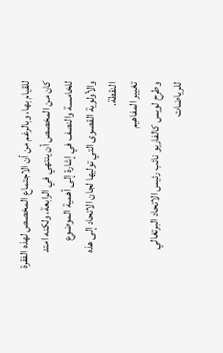للقيام بها، وبالرغم من أن الاجتماع المخصص لهذه الفقرة كان من المخصص أن ينتهي في الرابعة، ولكنه امتد للخامسة والنصف في إشارة إلى أهمية الموضوع والأولوية القصوى التي توليها لجان الاتحاد إلى هذه النقطة.
تغيير المفاهيم
وطرح لويس كالفاريو نائب رئيس الاتحاد البرتغالي للرياضات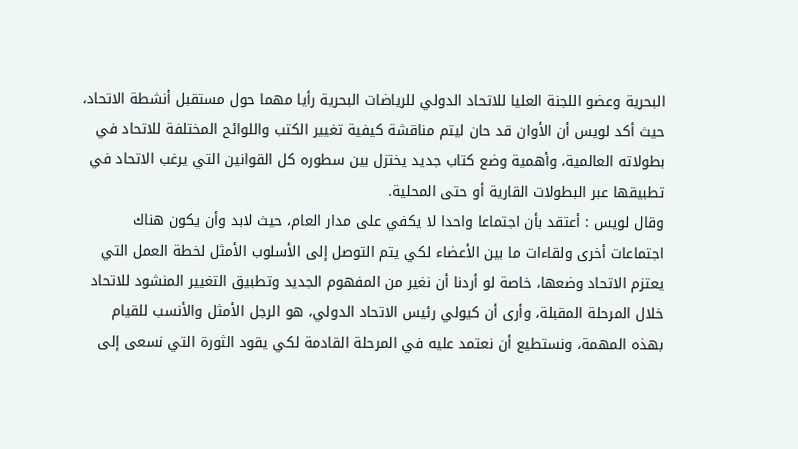البحرية وعضو اللجنة العليا للاتحاد الدولي للرياضات البحرية رأيا مهما حول مستقبل أنشطة الاتحاد، حيث أكد لويس أن الأوان قد حان ليتم مناقشة كيفية تغيير الكتب واللوائح المختلفة للاتحاد في بطولاته العالمية، وأهمية وضع كتاب جديد يختزل بين سطوره كل القوانين التي يرغب الاتحاد في تطبيقها عبر البطولات القارية أو حتى المحلية.
وقال لويس : أعتقد بأن اجتماعا واحدا لا يكفي على مدار العام، حيث لابد وأن يكون هناك اجتماعات أخرى ولقاءات ما بين الأعضاء لكي يتم التوصل إلى الأسلوب الأمثل لخطة العمل التي يعتزم الاتحاد وضعها، خاصة لو أردنا أن نغير من المفهوم الجديد وتطبيق التغيير المنشود للاتحاد خلال المرحلة المقبلة، وأرى أن كيولي رئيس الاتحاد الدولي، هو الرجل الأمثل والأنسب للقيام بهذه المهمة، ونستطيع أن نعتمد عليه في المرحلة القادمة لكي يقود الثورة التي نسعى إلى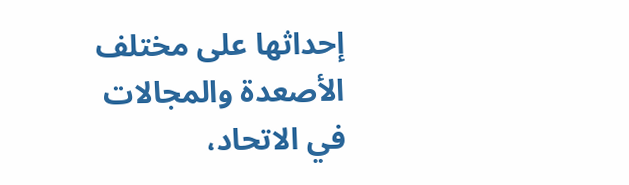إحداثها على مختلف الأصعدة والمجالات في الاتحاد،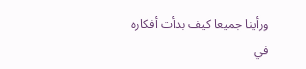ورأينا جميعا كيف بدأت أفكاره في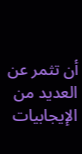أن تثمر عن العديد من الإيجابيات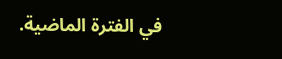في الفترة الماضية.